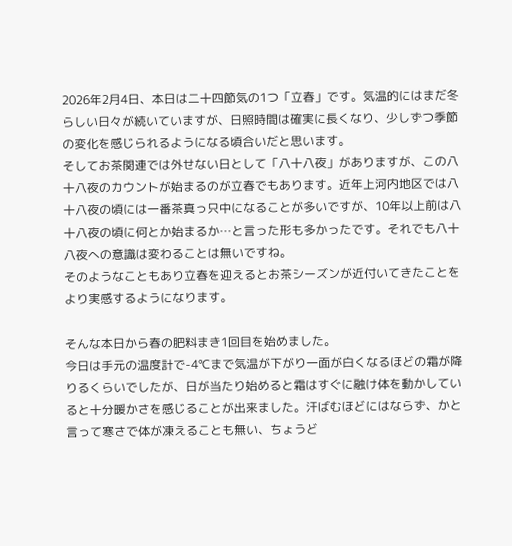2026年2月4日、本日は二十四節気の1つ「立春」です。気温的にはまだ冬らしい日々が続いていますが、日照時間は確実に長くなり、少しずつ季節の変化を感じられるようになる頃合いだと思います。
そしてお茶関連では外せない日として「八十八夜」がありますが、この八十八夜のカウントが始まるのが立春でもあります。近年上河内地区では八十八夜の頃には一番茶真っ只中になることが多いですが、10年以上前は八十八夜の頃に何とか始まるか…と言った形も多かったです。それでも八十八夜への意識は変わることは無いですね。
そのようなこともあり立春を迎えるとお茶シーズンが近付いてきたことをより実感するようになります。

そんな本日から春の肥料まき1回目を始めました。
今日は手元の温度計で-4℃まで気温が下がり一面が白くなるほどの霜が降りるくらいでしたが、日が当たり始めると霜はすぐに融け体を動かしていると十分暖かさを感じることが出来ました。汗ばむほどにはならず、かと言って寒さで体が凍えることも無い、ちょうど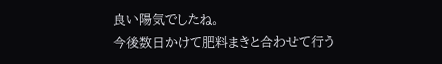良い陽気でしたね。
今後数日かけて肥料まきと合わせて行う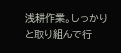浅耕作業。しっかりと取り組んで行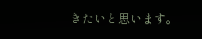きたいと思います。